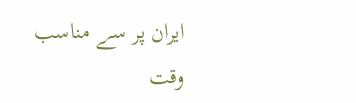ایران پر سے مناسب وقت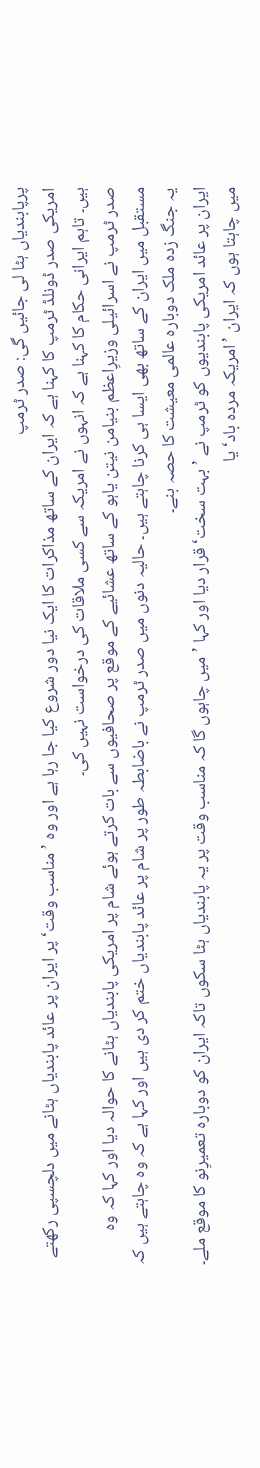پرپابندیاں ہٹا لی جائیں گی: صدر ٹرمپ
امریکی صدر ڈونلڈ ٹرمپ کا کہنا ہے کہ ایران کے ساتھ مذاکرات کا ایک نیا دور شروع کیا جا رہا ہے اور وہ ’مناسب وقت‘ پر ایران پر عائد پابندیاں ہٹانے میں دلچسپی رکھتے ہیں۔ تاہم ایرانی حکام کا کہنا ہے کہ انہوں نے امریکہ سے کسی ملاقات کی درخواست نہیں کی۔
صدر ٹرمپ نے اسرائیلی وزیرِاعظم بنیامن نیتن یاہو کے ساتھ عشائیے کے موقع پر صحافیوں سے بات کرتے ہوئے شام پر امریکی پابندیاں ہٹانے کا حوالہ دیا اور کہا کہ وہ مستقبل میں ایران کے ساتھ بھی ایسا ہی کرنا چاہتے ہیں۔ حالیہ دنوں میں صدر ٹرمپ نے باضابطہ طور پر شام پر عائد پابندیاں ختم کر دی ہیں اور کہا ہے کہ وہ چاہتے ہیں کہ یہ جنگ زدہ ملک دوبارہ عالمی معیشت کا حصہ بنے۔
ایران پر عائد امریکی پابندیوں کو ٹرمپ نے ’بہت سخت‘ قرار دیا اور کہا ’میں چاہوں گا کہ مناسب وقت پر یہ پابندیاں ہٹا سکوں تاکہ ایران کو دوبارہ تعمیرِنو کا موقع ملے۔ میں چاہتا ہوں کہ ایران ’امریکہ مردہ باد‘ یا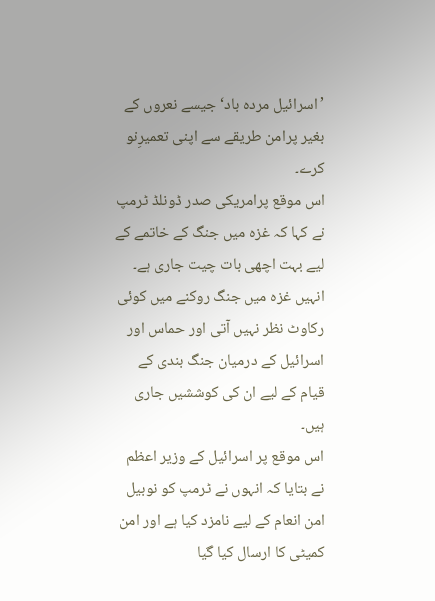’اسرائیل مردہ باد‘ جیسے نعروں کے بغیر پرامن طریقے سے اپنی تعمیرِنو کرے۔
اس موقع پرامریکی صدر ڈونلڈ ٹرمپ نے کہا کہ غزہ میں جنگ کے خاتمے کے لیے بہت اچھی بات چیت جاری ہے۔ انہیں غزہ میں جنگ روکنے میں کوئی رکاوٹ نظر نہیں آتی اور حماس اور اسرائیل کے درمیان جنگ بندی کے قیام کے لیے ان کی کوششیں جاری ہیں۔
اس موقع پر اسرائیل کے وزیر اعظم نے بتایا کہ انہوں نے ٹرمپ کو نوبیل امن انعام کے لیے نامزد کیا ہے اور امن کمیٹی کا ارسال کیا گیا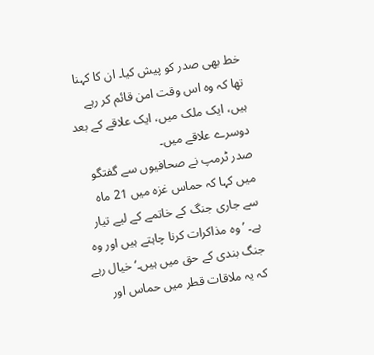خط بھی صدر کو پیش کیا۔ ان کا کہنا تھا کہ وہ اس وقت امن قائم کر رہے ہیں، ایک ملک میں، ایک علاقے کے بعد دوسرے علاقے میں۔
صدر ٹرمپ نے صحافیوں سے گفتگو میں کہا کہ حماس غزہ میں 21 ماہ سے جاری جنگ کے خاتمے کے لیے تیار ہے۔ ’وہ مذاکرات کرنا چاہتے ہیں اور وہ جنگ بندی کے حق میں ہیں۔‘ خیال رہے کہ یہ ملاقات قطر میں حماس اور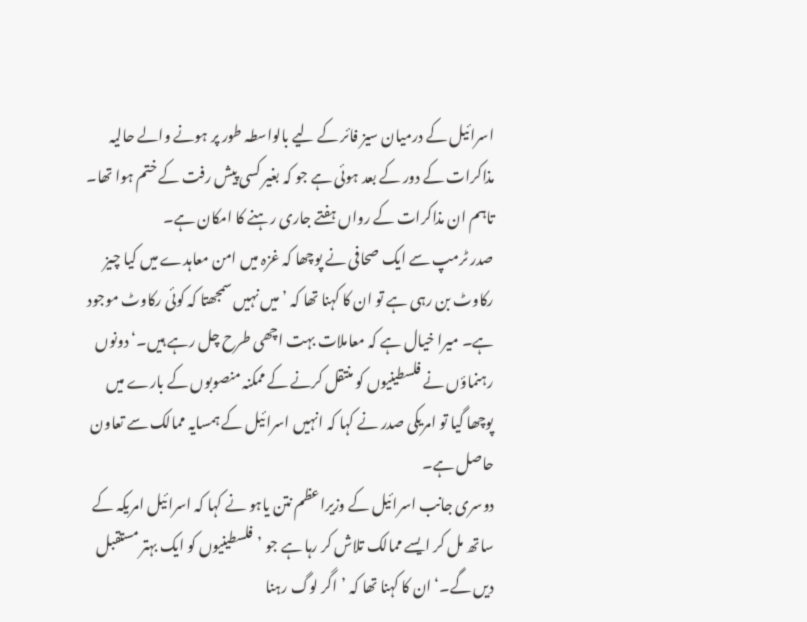اسرائیل کے درمیان سیز فائر کے لیے بالواسطہ طور پر ہونے والے حالیہ مذاکرات کے دور کے بعد ہوئی ہے جو کہ بغیر کسی پیش رفت کے ختم ہوا تھا۔ تاہم ان مذاکرات کے رواں ہفتے جاری رہنے کا امکان ہے۔
صدر ٹرمپ سے ایک صحافی نے پوچھا کہ غزہ میں امن معاہدے میں کیا چیز رکاوٹ بن رہی ہے تو ان کا کہنا تھا کہ ’میں نہیں سمجھتا کہ کوئی رکاوٹ موجود ہے۔ میرا خیال ہے کہ معاملات بہت اچھی طرح چل رہے ہیں۔‘ دونوں رہنماؤں نے فلسطینیوں کو منتقل کرنے کے ممکنہ منصوبوں کے بارے میں پوچھا گیا تو امریکی صدر نے کہا کہ انہیں اسرائیل کے ہمسایہ ممالک سے تعاون حاصل ہے۔
دوسری جانب اسرائیل کے وزیراعظم نتن یاہو نے کہا کہ اسرائیل امریکہ کے ساتھ مل کر ایسے ممالک تلاش کر رہا ہے جو ’فلسطینیوں کو ایک بہتر مستقبل دیں گے۔‘ ان کا کہنا تھا کہ ’اگر لوگ رہنا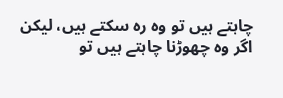چاہتے ہیں تو وہ رہ سکتے ہیں، لیکن اگر وہ چھوڑنا چاہتے ہیں تو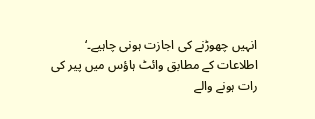انہیں چھوڑنے کی اجازت ہونی چاہیے۔‘
اطلاعات کے مطابق وائٹ ہاؤس میں پیر کی رات ہونے والے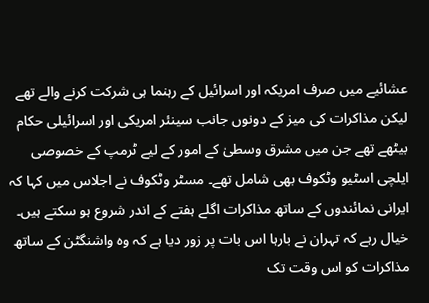عشائیے میں صرف امریکہ اور اسرائیل کے رہنما ہی شرکت کرنے والے تھے لیکن مذاکرات کی میز کے دونوں جانب سینئر امریکی اور اسرائیلی حکام بیٹھے تھے جن میں مشرق وسطیٰ کے امور کے لیے ٹرمپ کے خصوصی ایلچی اسٹیو وٹکوف بھی شامل تھے۔ مسٹر وٹکوف نے اجلاس میں کہا کہ ایرانی نمائندوں کے ساتھ مذاکرات اگلے ہفتے کے اندر شروع ہو سکتے ہیں۔
خیال رہے کہ تہران نے بارہا اس بات پر زور دیا ہے کہ وہ واشنگٹن کے ساتھ مذاکرات کو اس وقت تک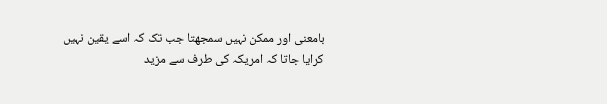بامعنی اور ممکن نہیں سمجھتا جب تک کہ اسے یقین نہیں کرایا جاتا کہ امریکہ کی طرف سے مزید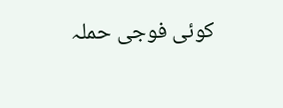کوئی فوجی حملہ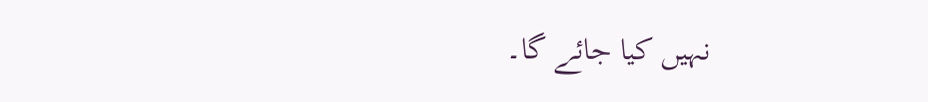نہیں کیا جائے گا۔